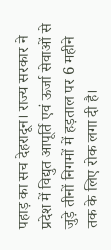पहाड़ का सच देहरादून। राज्य सरकार ने प्रदेश में विद्युत आपूर्ति एवं ऊर्जा सेवाओं से जुड़े तीनों निगमों में हड़ताल पर 6 महीने तक के लिए रोक लगा दी है।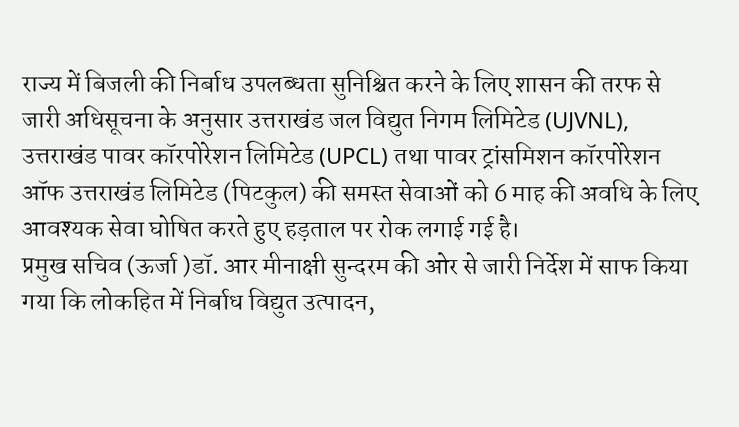राज्य में बिजली की निर्बाध उपलब्धता सुनिश्चित करने के लिए शासन की तरफ से जारी अधिसूचना के अनुसार उत्तराखंड जल विद्युत निगम लिमिटेड (UJVNL), उत्तराखंड पावर कॉरपोरेशन लिमिटेड (UPCL) तथा पावर ट्रांसमिशन कॉरपोरेशन ऑफ उत्तराखंड लिमिटेड (पिटकुल) की समस्त सेवाओं को 6 माह की अवधि के लिए आवश्यक सेवा घोषित करते हुए हड़ताल पर रोक लगाई गई है।
प्रमुख सचिव (ऊर्जा )डॉ. आर मीनाक्षी सुन्दरम की ओर से जारी निर्देश में साफ किया गया कि लोकहित में निर्बाध विद्युत उत्पादन,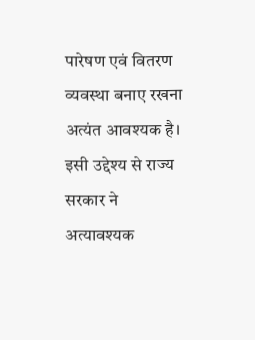पारेषण एवं वितरण व्यवस्था बनाए रखना अत्यंत आवश्यक है। इसी उद्देश्य से राज्य सरकार ने अत्यावश्यक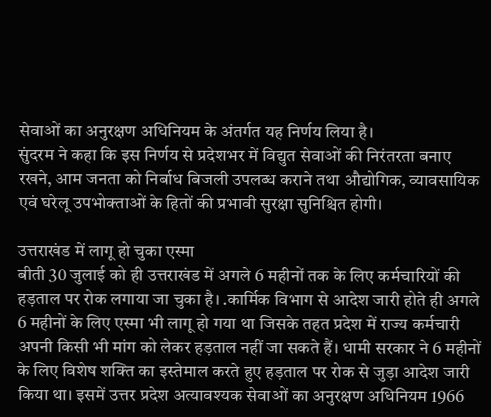सेवाओं का अनुरक्षण अधिनियम के अंतर्गत यह निर्णय लिया है।
सुंदरम ने कहा कि इस निर्णय से प्रदेशभर में विद्युत सेवाओं की निरंतरता बनाए रखने, आम जनता को निर्बाध बिजली उपलब्ध कराने तथा औद्योगिक, व्यावसायिक एवं घरेलू उपभोक्ताओं के हितों की प्रभावी सुरक्षा सुनिश्चित होगी।

उत्तराखंड में लागू हो चुका एस्मा
बीती 30 जुलाई को ही उत्तराखंड में अगले 6 महीनों तक के लिए कर्मचारियों की हड़ताल पर रोक लगाया जा चुका है। .कार्मिक विभाग से आदेश जारी होते ही अगले 6 महीनों के लिए एस्मा भी लागू हो गया था जिसके तहत प्रदेश में राज्य कर्मचारी अपनी किसी भी मांग को लेकर हड़ताल नहीं जा सकते हैं। धामी सरकार ने 6 महीनों के लिए विशेष शक्ति का इस्तेमाल करते हुए हड़ताल पर रोक से जुड़ा आदेश जारी किया था। इसमें उत्तर प्रदेश अत्यावश्यक सेवाओं का अनुरक्षण अधिनियम 1966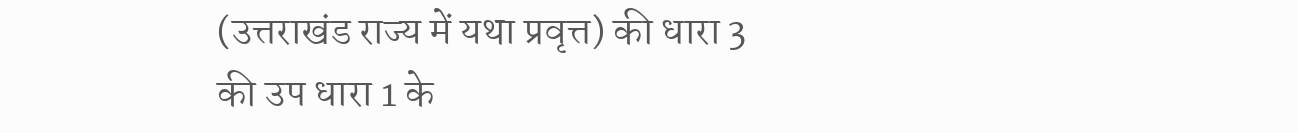(उत्तराखंड राज्य में यथा प्रवृत्त) की धारा 3 की उप धारा 1 के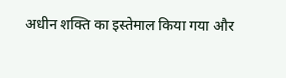अधीन शक्ति का इस्तेमाल किया गया और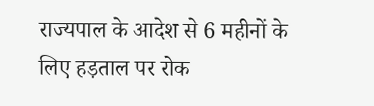राज्यपाल के आदेश से 6 महीनों के लिए हड़ताल पर रोक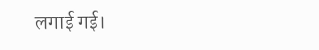लगाई गई।